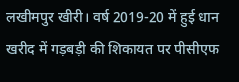लखीमपुर खीरी। वर्ष 2019-20 में हुई धान खरीद में गड़बड़ी की शिकायत पर पीसीएफ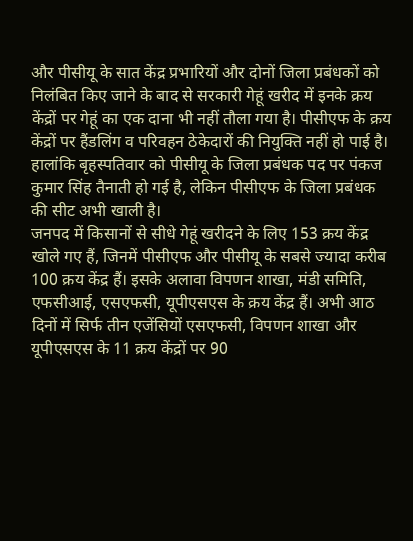और पीसीयू के सात केंद्र प्रभारियों और दोनों जिला प्रबंधकों को निलंबित किए जाने के बाद से सरकारी गेहूं खरीद में इनके क्रय केंद्रों पर गेहूं का एक दाना भी नहीं तौला गया है। पीसीएफ के क्रय केंद्रों पर हैंडलिंग व परिवहन ठेकेदारों की नियुक्ति नहीं हो पाई है। हालांकि बृहस्पतिवार को पीसीयू के जिला प्रबंधक पद पर पंकज कुमार सिंह तैनाती हो गई है, लेकिन पीसीएफ के जिला प्रबंधक की सीट अभी खाली है।
जनपद में किसानों से सीधे गेहूं खरीदने के लिए 153 क्रय केंद्र खोले गए हैं, जिनमें पीसीएफ और पीसीयू के सबसे ज्यादा करीब 100 क्रय केंद्र हैं। इसके अलावा विपणन शाखा, मंडी समिति, एफसीआई, एसएफसी, यूपीएसएस के क्रय केंद्र हैं। अभी आठ दिनों में सिर्फ तीन एजेंसियों एसएफसी, विपणन शाखा और यूपीएसएस के 11 क्रय केंद्रों पर 90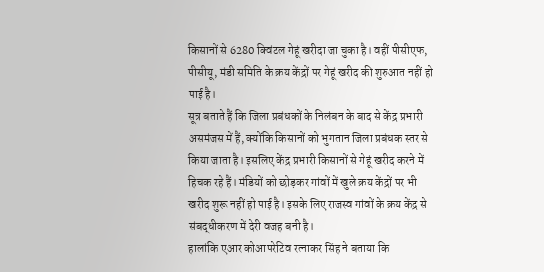किसानों से 6280 क्विंटल गेहूं खरीदा जा चुका है। वहीं पीसीएफ, पीसीयू, मंडी समिति के क्रय केंद्रों पर गेहूं खरीद की शुरुआत नहीं हो पाई है।
सूत्र बताते हैं कि जिला प्रबंधकों के निलंबन के बाद से केंद्र प्रभारी असमंजस में हैं, क्योंकि किसानों को भुगतान जिला प्रबंधक स्तर से किया जाता है। इसलिए केंद्र प्रभारी किसानों से गेहूं खरीद करने में हिचक रहे हैं। मंडियों को छोड़कर गांवों में खुले क्रय केंद्रों पर भी खरीद शुरू नहीं हो पाई है। इसके लिए राजस्व गांवों के क्रय केंद्र से संबद्धीकरण में देरी वजह बनी है।
हालांकि एआर कोआपरेटिव रत्नाकर सिंह ने बताया कि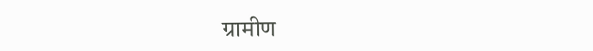ग्रामीण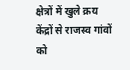क्षेत्रों में खुले क्रय केंद्रों से राजस्व गांवों को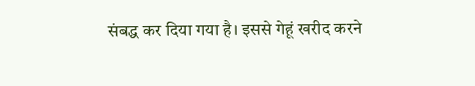संबद्ध कर दिया गया है। इससे गेहूं खरीद करने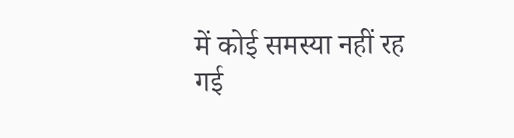में कोई समस्या नहीं रह गई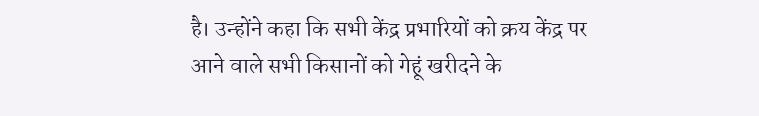है। उन्होंने कहा कि सभी केंद्र प्रभारियों को क्रय केंद्र पर आने वाले सभी किसानों को गेहूं खरीदने के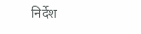निर्देश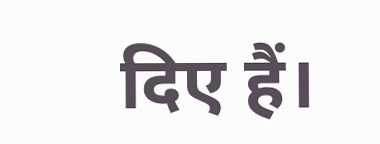दिए हैं।